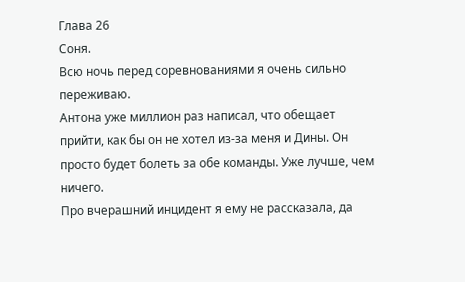Глава 26
Соня.
Всю ночь перед соревнованиями я очень сильно переживаю.
Антона уже миллион раз написал, что обещает прийти, как бы он не хотел из-за меня и Дины. Он просто будет болеть за обе команды. Уже лучше, чем ничего.
Про вчерашний инцидент я ему не рассказала, да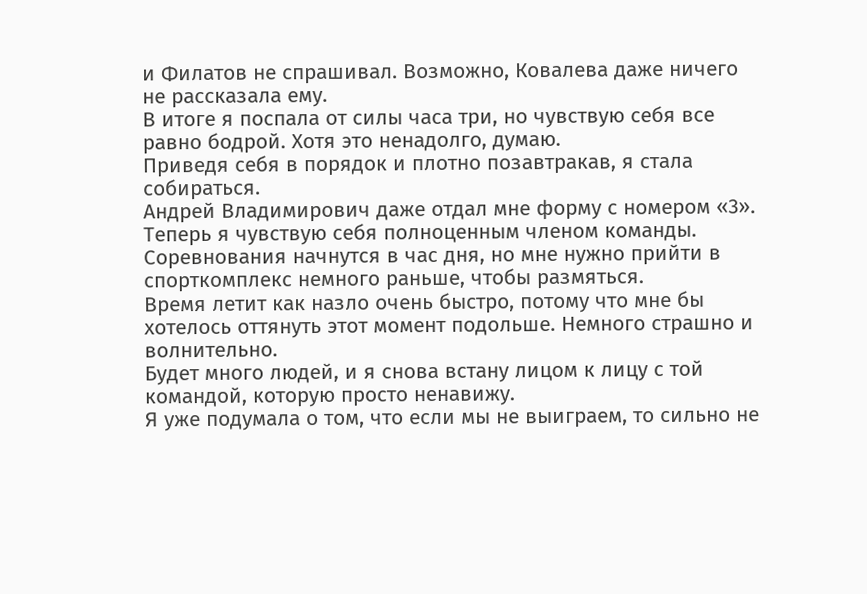и Филатов не спрашивал. Возможно, Ковалева даже ничего не рассказала ему.
В итоге я поспала от силы часа три, но чувствую себя все равно бодрой. Хотя это ненадолго, думаю.
Приведя себя в порядок и плотно позавтракав, я стала собираться.
Андрей Владимирович даже отдал мне форму с номером «3». Теперь я чувствую себя полноценным членом команды.
Соревнования начнутся в час дня, но мне нужно прийти в спорткомплекс немного раньше, чтобы размяться.
Время летит как назло очень быстро, потому что мне бы хотелось оттянуть этот момент подольше. Немного страшно и волнительно.
Будет много людей, и я снова встану лицом к лицу с той командой, которую просто ненавижу.
Я уже подумала о том, что если мы не выиграем, то сильно не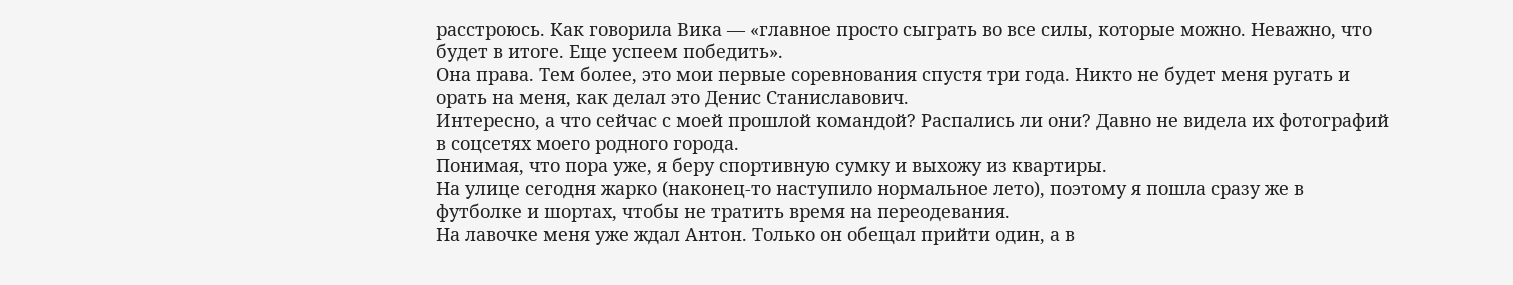расстроюсь. Как говорила Вика — «главное просто сыграть во все силы, которые можно. Неважно, что будет в итоге. Еще успеем победить».
Она права. Тем более, это мои первые соревнования спустя три года. Никто не будет меня ругать и орать на меня, как делал это Денис Станиславович.
Интересно, а что сейчас с моей прошлой командой? Распались ли они? Давно не видела их фотографий в соцсетях моего родного города.
Понимая, что пора уже, я беру спортивную сумку и выхожу из квартиры.
На улице сегодня жарко (наконец-то наступило нормальное лето), поэтому я пошла сразу же в футболке и шортах, чтобы не тратить время на переодевания.
На лавочке меня уже ждал Антон. Только он обещал прийти один, а в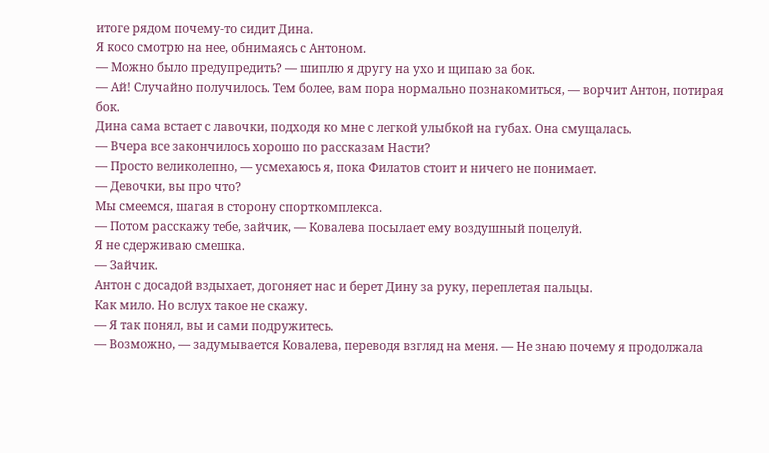итоге рядом почему-то сидит Дина.
Я косо смотрю на нее, обнимаясь с Антоном.
— Можно было предупредить? — шиплю я другу на ухо и щипаю за бок.
— Ай! Случайно получилось. Тем более, вам пора нормально познакомиться, — ворчит Антон, потирая бок.
Дина сама встает с лавочки, подходя ко мне с легкой улыбкой на губах. Она смущалась.
— Вчера все закончилось хорошо по рассказам Насти?
— Просто великолепно, — усмехаюсь я, пока Филатов стоит и ничего не понимает.
— Девочки, вы про что?
Мы смеемся, шагая в сторону спорткомплекса.
— Потом расскажу тебе, зайчик, — Ковалева посылает ему воздушный поцелуй.
Я не сдерживаю смешка.
— Зайчик.
Антон с досадой вздыхает, догоняет нас и берет Дину за руку, переплетая пальцы.
Как мило. Но вслух такое не скажу.
— Я так понял, вы и сами подружитесь.
— Возможно, — задумывается Ковалева, переводя взгляд на меня. — Не знаю почему я продолжала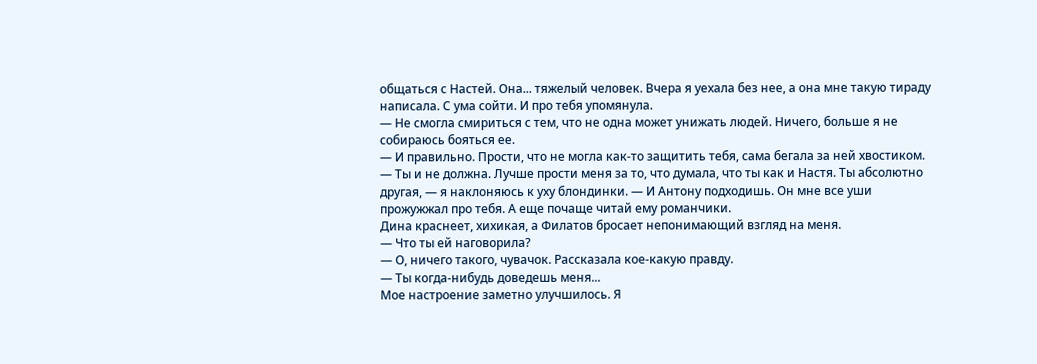общаться с Настей. Она... тяжелый человек. Вчера я уехала без нее, а она мне такую тираду написала. С ума сойти. И про тебя упомянула.
— Не смогла смириться с тем, что не одна может унижать людей. Ничего, больше я не собираюсь бояться ее.
— И правильно. Прости, что не могла как-то защитить тебя, сама бегала за ней хвостиком.
— Ты и не должна. Лучше прости меня за то, что думала, что ты как и Настя. Ты абсолютно другая, — я наклоняюсь к уху блондинки. — И Антону подходишь. Он мне все уши прожужжал про тебя. А еще почаще читай ему романчики.
Дина краснеет, хихикая, а Филатов бросает непонимающий взгляд на меня.
— Что ты ей наговорила?
— О, ничего такого, чувачок. Рассказала кое-какую правду.
— Ты когда-нибудь доведешь меня...
Мое настроение заметно улучшилось. Я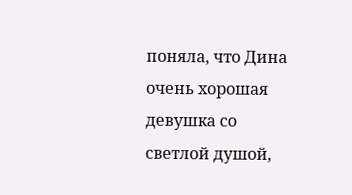поняла, что Дина очень хорошая девушка со светлой душой,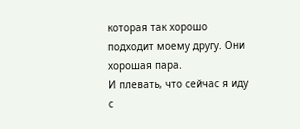которая так хорошо подходит моему другу. Они хорошая пара.
И плевать, что сейчас я иду с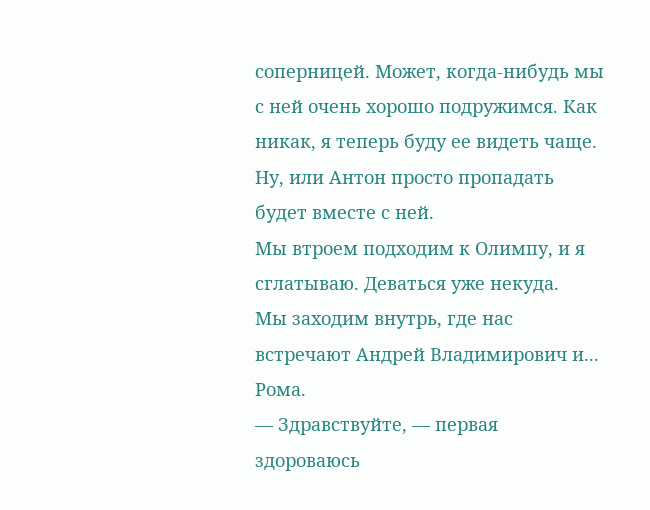соперницей. Может, когда-нибудь мы с ней очень хорошо подружимся. Как никак, я теперь буду ее видеть чаще. Ну, или Антон просто пропадать будет вместе с ней.
Мы втроем подходим к Олимпу, и я сглатываю. Деваться уже некуда.
Мы заходим внутрь, где нас встречают Андрей Владимирович и...
Рома.
— Здравствуйте, — первая здороваюсь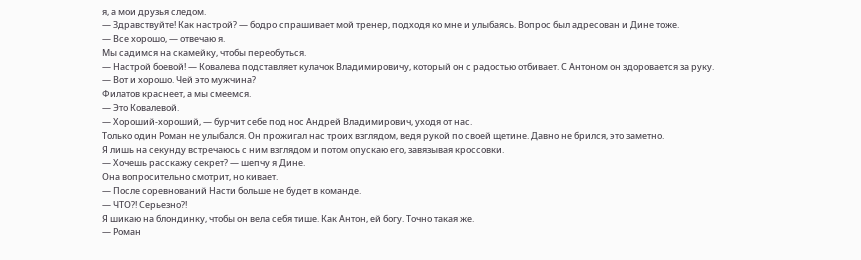я, а мои друзья следом.
— Здравствуйте! Как настрой? — бодро спрашивает мой тренер, подходя ко мне и улыбаясь. Вопрос был адресован и Дине тоже.
— Все хорошо, — отвечаю я.
Мы садимся на скамейку, чтобы переобуться.
— Настрой боевой! — Ковалева подставляет кулачок Владимировичу, который он с радостью отбивает. С Антоном он здоровается за руку.
— Вот и хорошо. Чей это мужчина?
Филатов краснеет, а мы смеемся.
— Это Ковалевой.
— Хороший-хороший, — бурчит себе под нос Андрей Владимирович, уходя от нас.
Только один Роман не улыбался. Он прожигал нас троих взглядом, ведя рукой по своей щетине. Давно не брился, это заметно.
Я лишь на секунду встречаюсь с ним взглядом и потом опускаю его, завязывая кроссовки.
— Хочешь расскажу секрет? — шепчу я Дине.
Она вопросительно смотрит, но кивает.
— После соревнований Насти больше не будет в команде.
— ЧТО?! Серьезно?!
Я шикаю на блондинку, чтобы он вела себя тише. Как Антон, ей богу. Точно такая же.
— Роман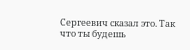Сергеевич сказал это. Так что ты будешь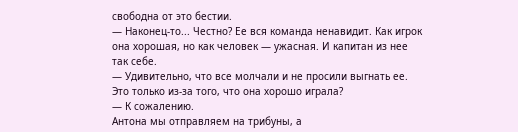свободна от это бестии.
— Наконец-то... Честно? Ее вся команда ненавидит. Как игрок она хорошая, но как человек — ужасная. И капитан из нее так себе.
— Удивительно, что все молчали и не просили выгнать ее. Это только из-за того, что она хорошо играла?
— К сожалению.
Антона мы отправляем на трибуны, а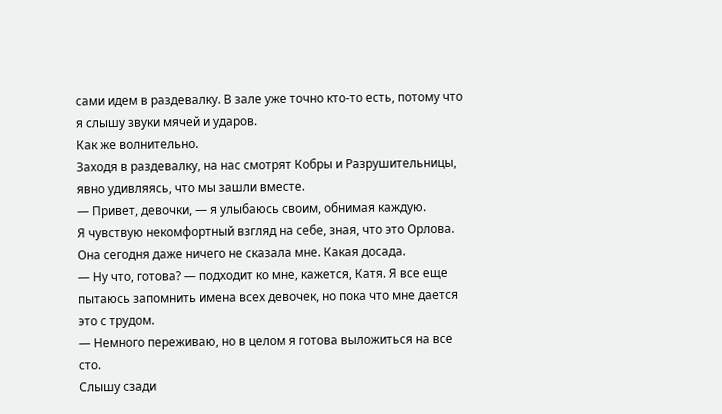сами идем в раздевалку. В зале уже точно кто-то есть, потому что я слышу звуки мячей и ударов.
Как же волнительно.
Заходя в раздевалку, на нас смотрят Кобры и Разрушительницы, явно удивляясь, что мы зашли вместе.
— Привет, девочки, — я улыбаюсь своим, обнимая каждую.
Я чувствую некомфортный взгляд на себе, зная, что это Орлова. Она сегодня даже ничего не сказала мне. Какая досада.
— Ну что, готова? — подходит ко мне, кажется, Катя. Я все еще пытаюсь запомнить имена всех девочек, но пока что мне дается это с трудом.
— Немного переживаю, но в целом я готова выложиться на все сто.
Слышу сзади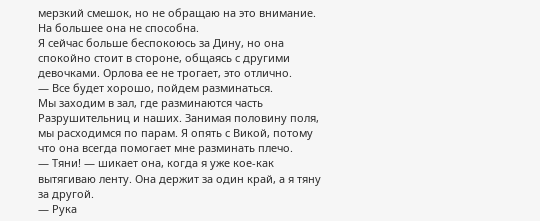мерзкий смешок, но не обращаю на это внимание. На большее она не способна.
Я сейчас больше беспокоюсь за Дину, но она спокойно стоит в стороне, общаясь с другими девочками. Орлова ее не трогает, это отлично.
— Все будет хорошо, пойдем разминаться.
Мы заходим в зал, где разминаются часть Разрушительниц и наших. Занимая половину поля, мы расходимся по парам. Я опять с Викой, потому что она всегда помогает мне разминать плечо.
— Тяни! — шикает она, когда я уже кое-как вытягиваю ленту. Она держит за один край, а я тяну за другой.
— Рука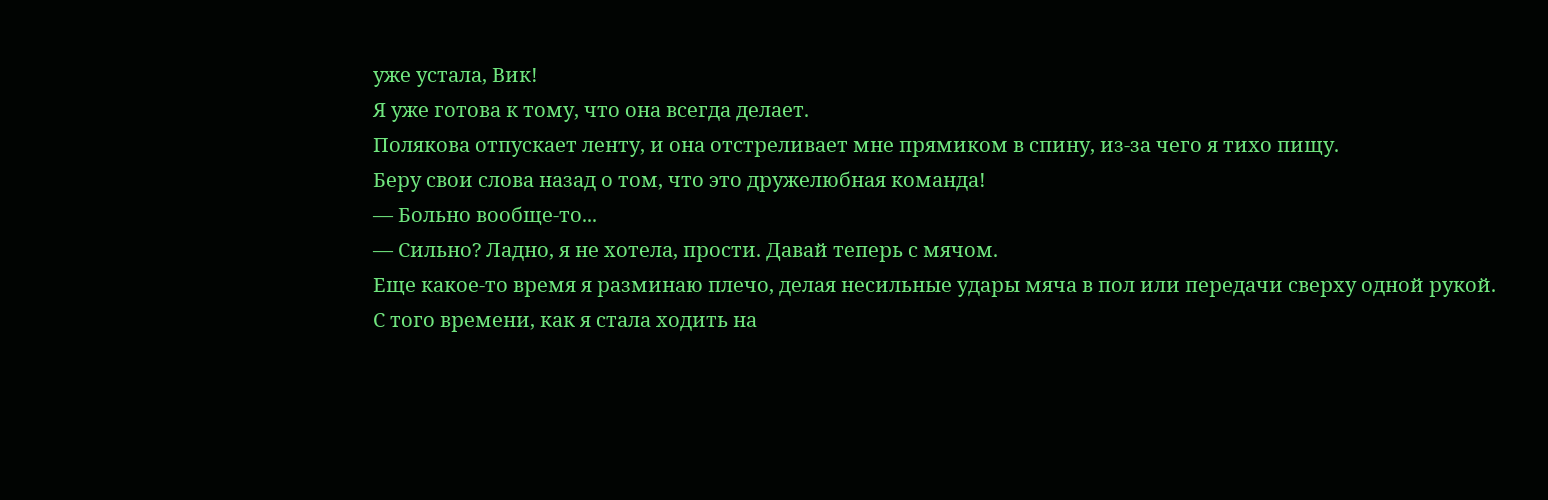уже устала, Вик!
Я уже готова к тому, что она всегда делает.
Полякова отпускает ленту, и она отстреливает мне прямиком в спину, из-за чего я тихо пищу.
Беру свои слова назад о том, что это дружелюбная команда!
— Больно вообще-то...
— Сильно? Ладно, я не хотела, прости. Давай теперь с мячом.
Еще какое-то время я разминаю плечо, делая несильные удары мяча в пол или передачи сверху одной рукой.
С того времени, как я стала ходить на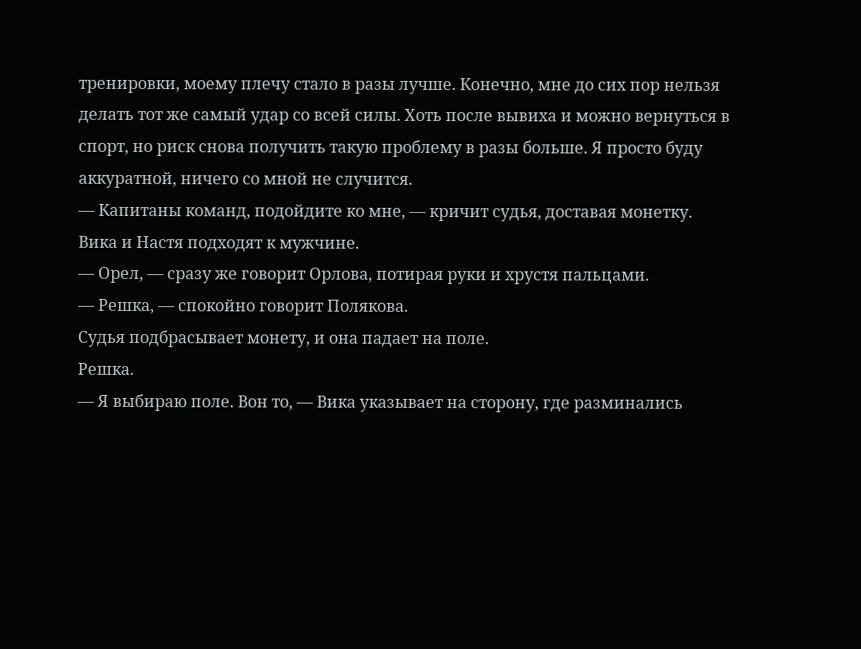тренировки, моему плечу стало в разы лучше. Конечно, мне до сих пор нельзя делать тот же самый удар со всей силы. Хоть после вывиха и можно вернуться в спорт, но риск снова получить такую проблему в разы больше. Я просто буду аккуратной, ничего со мной не случится.
— Капитаны команд, подойдите ко мне, — кричит судья, доставая монетку.
Вика и Настя подходят к мужчине.
— Орел, — сразу же говорит Орлова, потирая руки и хрустя пальцами.
— Решка, — спокойно говорит Полякова.
Судья подбрасывает монету, и она падает на поле.
Решка.
— Я выбираю поле. Вон то, — Вика указывает на сторону, где разминались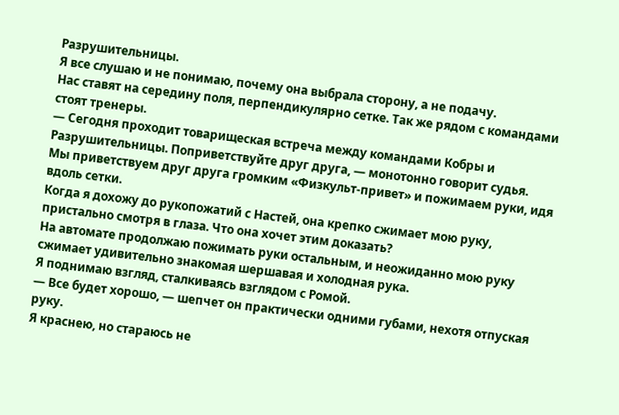Разрушительницы.
Я все слушаю и не понимаю, почему она выбрала сторону, а не подачу.
Нас ставят на середину поля, перпендикулярно сетке. Так же рядом с командами стоят тренеры.
— Сегодня проходит товарищеская встреча между командами Кобры и Разрушительницы. Поприветствуйте друг друга, — монотонно говорит судья.
Мы приветствуем друг друга громким «Физкульт-привет» и пожимаем руки, идя вдоль сетки.
Когда я дохожу до рукопожатий с Настей, она крепко сжимает мою руку, пристально смотря в глаза. Что она хочет этим доказать?
На автомате продолжаю пожимать руки остальным, и неожиданно мою руку сжимает удивительно знакомая шершавая и холодная рука.
Я поднимаю взгляд, сталкиваясь взглядом с Ромой.
— Все будет хорошо, — шепчет он практически одними губами, нехотя отпуская руку.
Я краснею, но стараюсь не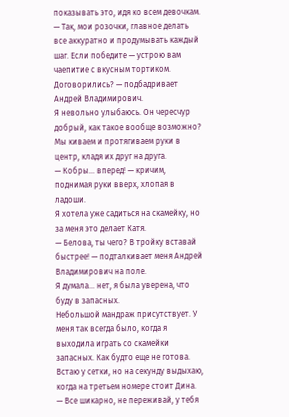показывать это, идя ко всем девочкам.
— Так, мои розочки, главное делать все аккуратно и продумывать каждый шаг. Если победите — устрою вам чаепитие с вкусным тортиком. Договорились? — подбадривает Андрей Владимирович.
Я невольно улыбаюсь. Он чересчур добрый, как такое вообще возможно?
Мы киваем и протягиваем руки в центр, кладя их друг на друга.
— Кобры... вперед! — кричим, поднимая руки вверх, хлопая в ладоши.
Я хотела уже садиться на скамейку, но за меня это делает Катя.
— Белова, ты чего? В тройку вставай быстрее! — подталкивает меня Андрей Владимирович на поле.
Я думала... нет, я была уверена, что буду в запасных.
Небольшой мандраж присутствует. У меня так всегда было, когда я выходила играть со скамейки запасных. Как будто еще не готова.
Встаю у сетки, но на секунду выдыхаю, когда на третьем номере стоит Дина.
— Все шикарно, не переживай, у тебя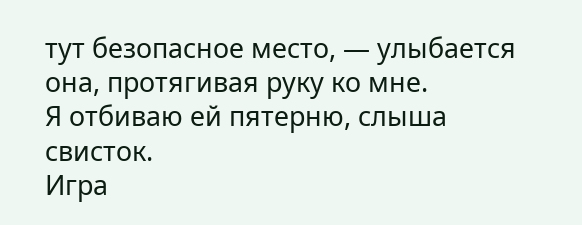тут безопасное место, — улыбается она, протягивая руку ко мне.
Я отбиваю ей пятерню, слыша свисток.
Игра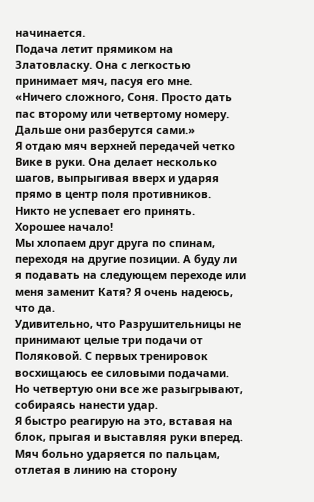начинается.
Подача летит прямиком на Златовласку. Она с легкостью принимает мяч, пасуя его мне.
«Ничего сложного, Соня. Просто дать пас второму или четвертому номеру. Дальше они разберутся сами.»
Я отдаю мяч верхней передачей четко Вике в руки. Она делает несколько шагов, выпрыгивая вверх и ударяя прямо в центр поля противников.
Никто не успевает его принять. Хорошее начало!
Мы хлопаем друг друга по спинам, переходя на другие позиции. А буду ли я подавать на следующем переходе или меня заменит Катя? Я очень надеюсь, что да.
Удивительно, что Разрушительницы не принимают целые три подачи от Поляковой. С первых тренировок восхищаюсь ее силовыми подачами.
Но четвертую они все же разыгрывают, собираясь нанести удар.
Я быстро реагирую на это, вставая на блок, прыгая и выставляя руки вперед.
Мяч больно ударяется по пальцам, отлетая в линию на сторону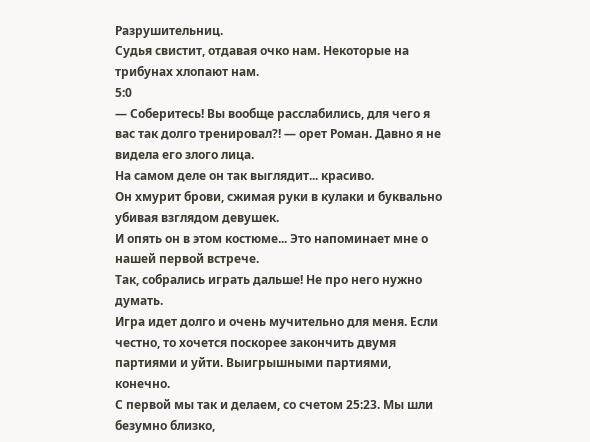Разрушительниц.
Судья свистит, отдавая очко нам. Некоторые на трибунах хлопают нам.
5:0
— Соберитесь! Вы вообще расслабились, для чего я вас так долго тренировал?! — орет Роман. Давно я не видела его злого лица.
На самом деле он так выглядит... красиво.
Он хмурит брови, сжимая руки в кулаки и буквально убивая взглядом девушек.
И опять он в этом костюме... Это напоминает мне о нашей первой встрече.
Так, собрались играть дальше! Не про него нужно думать.
Игра идет долго и очень мучительно для меня. Если честно, то хочется поскорее закончить двумя партиями и уйти. Выигрышными партиями, конечно.
С первой мы так и делаем, со счетом 25:23. Мы шли безумно близко,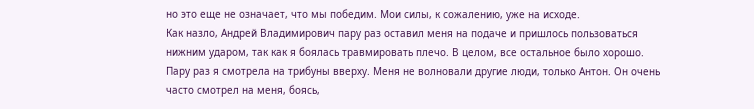но это еще не означает, что мы победим. Мои силы, к сожалению, уже на исходе.
Как назло, Андрей Владимирович пару раз оставил меня на подаче и пришлось пользоваться нижним ударом, так как я боялась травмировать плечо. В целом, все остальное было хорошо.
Пару раз я смотрела на трибуны вверху. Меня не волновали другие люди, только Антон. Он очень часто смотрел на меня, боясь,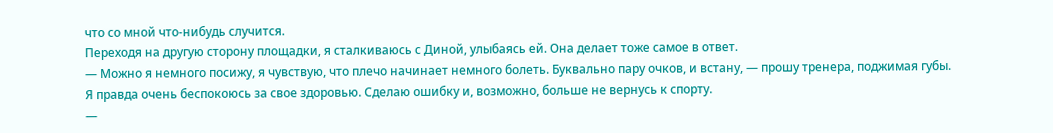что со мной что-нибудь случится.
Переходя на другую сторону площадки, я сталкиваюсь с Диной, улыбаясь ей. Она делает тоже самое в ответ.
— Можно я немного посижу, я чувствую, что плечо начинает немного болеть. Буквально пару очков, и встану, — прошу тренера, поджимая губы.
Я правда очень беспокоюсь за свое здоровью. Сделаю ошибку и, возможно, больше не вернусь к спорту.
—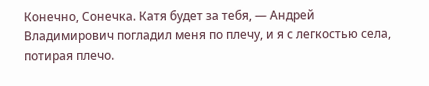Конечно, Сонечка. Катя будет за тебя, — Андрей Владимирович погладил меня по плечу, и я с легкостью села, потирая плечо.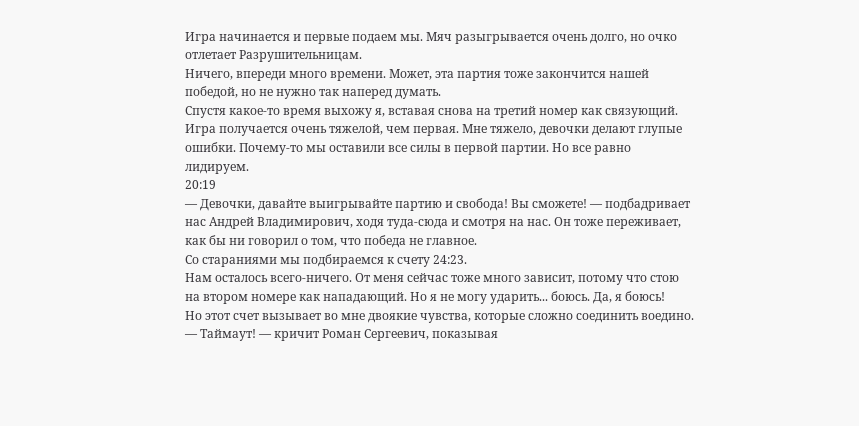Игра начинается и первые подаем мы. Мяч разыгрывается очень долго, но очко отлетает Разрушительницам.
Ничего, впереди много времени. Может, эта партия тоже закончится нашей победой, но не нужно так наперед думать.
Спустя какое-то время выхожу я, вставая снова на третий номер как связующий.
Игра получается очень тяжелой, чем первая. Мне тяжело, девочки делают глупые ошибки. Почему-то мы оставили все силы в первой партии. Но все равно лидируем.
20:19
— Девочки, давайте выигрывайте партию и свобода! Вы сможете! — подбадривает нас Андрей Владимирович, ходя туда-сюда и смотря на нас. Он тоже переживает, как бы ни говорил о том, что победа не главное.
Со стараниями мы подбираемся к счету 24:23.
Нам осталось всего-ничего. От меня сейчас тоже много зависит, потому что стою на втором номере как нападающий. Но я не могу ударить... боюсь. Да, я боюсь!
Но этот счет вызывает во мне двоякие чувства, которые сложно соединить воедино.
— Таймаут! — кричит Роман Сергеевич, показывая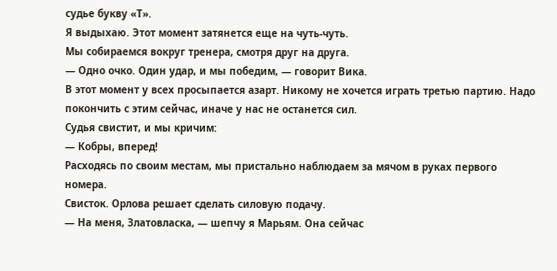судье букву «Т».
Я выдыхаю. Этот момент затянется еще на чуть-чуть.
Мы собираемся вокруг тренера, смотря друг на друга.
— Одно очко. Один удар, и мы победим, — говорит Вика.
В этот момент у всех просыпается азарт. Никому не хочется играть третью партию. Надо покончить с этим сейчас, иначе у нас не останется сил.
Судья свистит, и мы кричим:
— Кобры, вперед!
Расходясь по своим местам, мы пристально наблюдаем за мячом в руках первого номера.
Свисток. Орлова решает сделать силовую подачу.
— На меня, Златовласка, — шепчу я Марьям. Она сейчас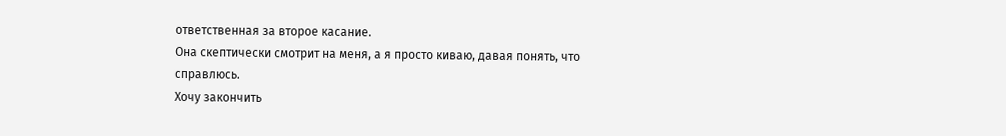ответственная за второе касание.
Она скептически смотрит на меня, а я просто киваю, давая понять, что справлюсь.
Хочу закончить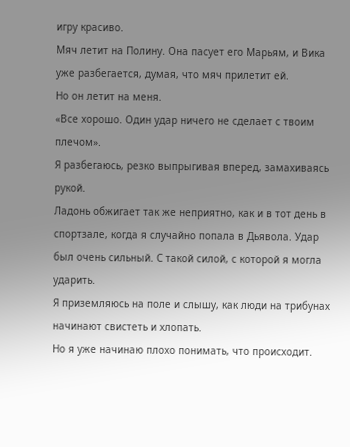игру красиво.
Мяч летит на Полину. Она пасует его Марьям, и Вика уже разбегается, думая, что мяч прилетит ей.
Но он летит на меня.
«Все хорошо. Один удар ничего не сделает с твоим плечом».
Я разбегаюсь, резко выпрыгивая вперед, замахиваясь рукой.
Ладонь обжигает так же неприятно, как и в тот день в спортзале, когда я случайно попала в Дьявола. Удар был очень сильный. С такой силой, с которой я могла ударить.
Я приземляюсь на поле и слышу, как люди на трибунах начинают свистеть и хлопать.
Но я уже начинаю плохо понимать, что происходит.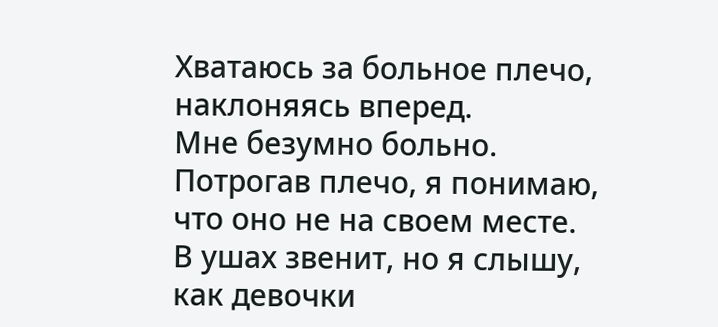Хватаюсь за больное плечо, наклоняясь вперед.
Мне безумно больно.
Потрогав плечо, я понимаю, что оно не на своем месте.
В ушах звенит, но я слышу, как девочки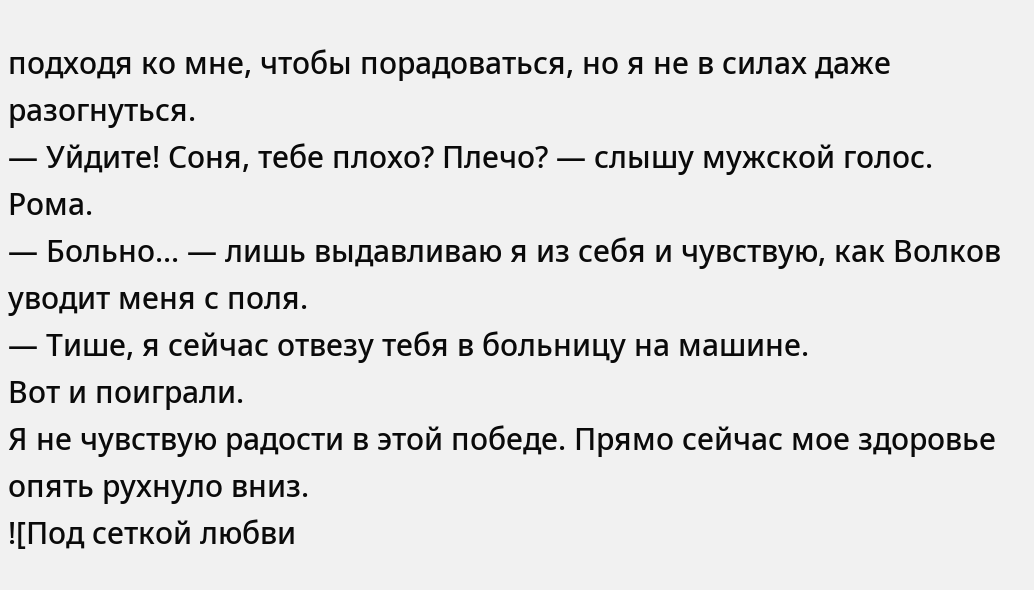подходя ко мне, чтобы порадоваться, но я не в силах даже разогнуться.
— Уйдите! Соня, тебе плохо? Плечо? — слышу мужской голос.
Рома.
— Больно... — лишь выдавливаю я из себя и чувствую, как Волков уводит меня с поля.
— Тише, я сейчас отвезу тебя в больницу на машине.
Вот и поиграли.
Я не чувствую радости в этой победе. Прямо сейчас мое здоровье опять рухнуло вниз.
![Под сеткой любви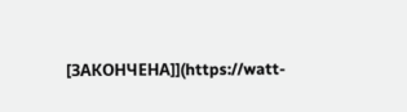[ЗАКОНЧЕНА]](https://watt-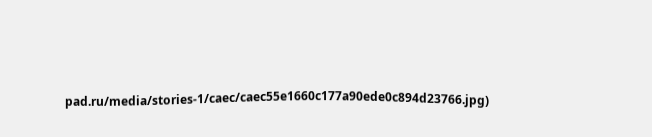pad.ru/media/stories-1/caec/caec55e1660c177a90ede0c894d23766.jpg)